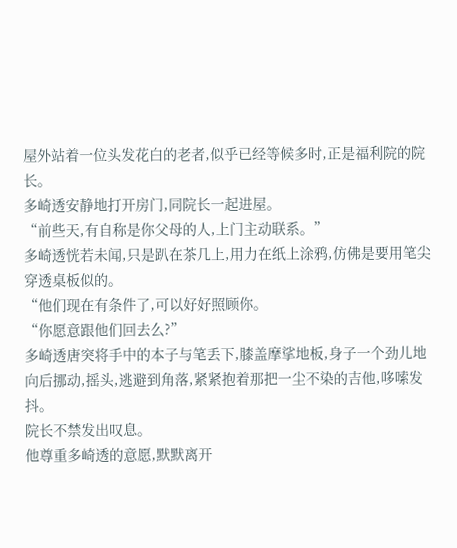屋外站着一位头发花白的老者,似乎已经等候多时,正是福利院的院长。
多崎透安静地打开房门,同院长一起进屋。
“前些天,有自称是你父母的人,上门主动联系。”
多崎透恍若未闻,只是趴在茶几上,用力在纸上涂鸦,仿佛是要用笔尖穿透桌板似的。
“他们现在有条件了,可以好好照顾你。
“你愿意跟他们回去么?”
多崎透唐突将手中的本子与笔丢下,膝盖摩挲地板,身子一个劲儿地向后挪动,摇头,逃避到角落,紧紧抱着那把一尘不染的吉他,哆嗦发抖。
院长不禁发出叹息。
他尊重多崎透的意愿,默默离开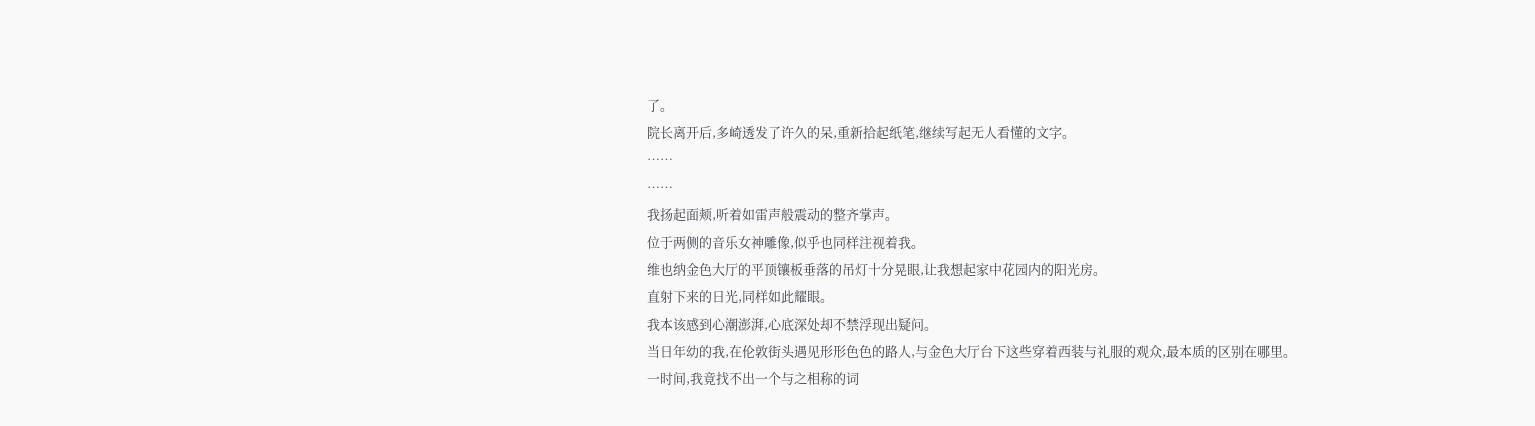了。
院长离开后,多崎透发了许久的呆,重新拾起纸笔,继续写起无人看懂的文字。
……
……
我扬起面颊,听着如雷声般震动的整齐掌声。
位于两侧的音乐女神雕像,似乎也同样注视着我。
维也纳金色大厅的平顶镶板垂落的吊灯十分晃眼,让我想起家中花园内的阳光房。
直射下来的日光,同样如此耀眼。
我本该感到心潮澎湃,心底深处却不禁浮现出疑问。
当日年幼的我,在伦敦街头遇见形形色色的路人,与金色大厅台下这些穿着西装与礼服的观众,最本质的区别在哪里。
一时间,我竟找不出一个与之相称的词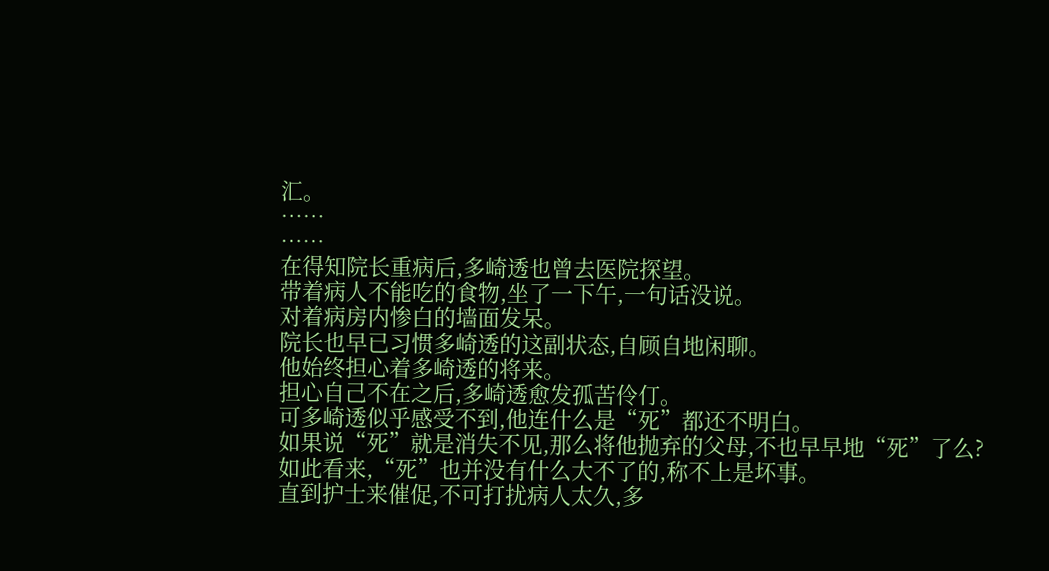汇。
……
……
在得知院长重病后,多崎透也曾去医院探望。
带着病人不能吃的食物,坐了一下午,一句话没说。
对着病房内惨白的墙面发呆。
院长也早已习惯多崎透的这副状态,自顾自地闲聊。
他始终担心着多崎透的将来。
担心自己不在之后,多崎透愈发孤苦伶仃。
可多崎透似乎感受不到,他连什么是“死”都还不明白。
如果说“死”就是消失不见,那么将他抛弃的父母,不也早早地“死”了么?
如此看来,“死”也并没有什么大不了的,称不上是坏事。
直到护士来催促,不可打扰病人太久,多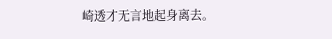崎透才无言地起身离去。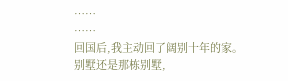……
……
回国后,我主动回了阔别十年的家。
别墅还是那栋别墅,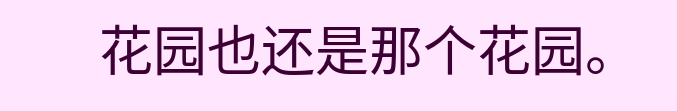花园也还是那个花园。